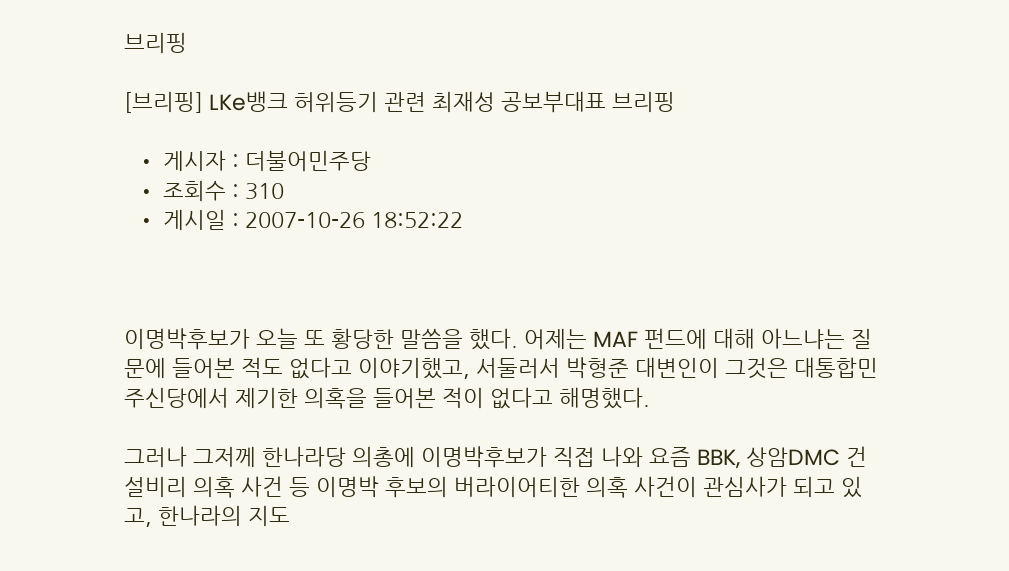브리핑

[브리핑] LKe뱅크 허위등기 관련 최재성 공보부대표 브리핑

  • 게시자 : 더불어민주당
  • 조회수 : 310
  • 게시일 : 2007-10-26 18:52:22



이명박후보가 오늘 또 황당한 말씀을 했다. 어제는 MAF 펀드에 대해 아느냐는 질문에 들어본 적도 없다고 이야기했고, 서둘러서 박형준 대변인이 그것은 대통합민주신당에서 제기한 의혹을 들어본 적이 없다고 해명했다.

그러나 그저께 한나라당 의총에 이명박후보가 직접 나와 요즘 BBK, 상암DMC 건설비리 의혹 사건 등 이명박 후보의 버라이어티한 의혹 사건이 관심사가 되고 있고, 한나라의 지도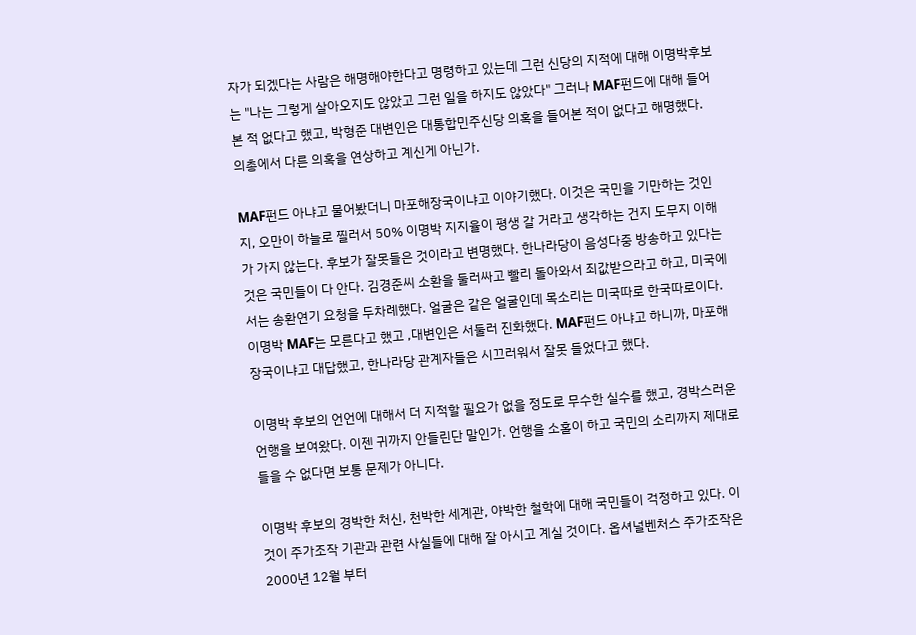자가 되겠다는 사람은 해명해야한다고 명령하고 있는데 그런 신당의 지적에 대해 이명박후보는 "나는 그렇게 살아오지도 않았고 그런 일을 하지도 않았다" 그러나 MAF펀드에 대해 들어본 적 없다고 했고, 박형준 대변인은 대통합민주신당 의혹을 들어본 적이 없다고 해명했다. 의총에서 다른 의혹을 연상하고 계신게 아닌가.

MAF펀드 아냐고 물어봤더니 마포해장국이냐고 이야기했다. 이것은 국민을 기만하는 것인지, 오만이 하늘로 찔러서 50% 이명박 지지율이 평생 갈 거라고 생각하는 건지 도무지 이해가 가지 않는다. 후보가 잘못들은 것이라고 변명했다. 한나라당이 음성다중 방송하고 있다는 것은 국민들이 다 안다. 김경준씨 소환을 둘러싸고 빨리 돌아와서 죄값받으라고 하고, 미국에서는 송환연기 요청을 두차례했다. 얼굴은 같은 얼굴인데 목소리는 미국따로 한국따로이다.
이명박 MAF는 모른다고 했고 ,대변인은 서둘러 진화했다. MAF펀드 아냐고 하니까, 마포해장국이냐고 대답했고, 한나라당 관계자들은 시끄러워서 잘못 들었다고 했다.

이명박 후보의 언언에 대해서 더 지적할 필요가 없을 정도로 무수한 실수를 했고, 경박스러운 언행을 보여왔다. 이젠 귀까지 안들린단 말인가. 언행을 소홀이 하고 국민의 소리까지 제대로 들을 수 없다면 보통 문제가 아니다.

이명박 후보의 경박한 처신, 천박한 세계관, 야박한 철학에 대해 국민들이 걱정하고 있다. 이것이 주가조작 기관과 관련 사실들에 대해 잘 아시고 계실 것이다. 옵셔널벤처스 주가조작은 2000년 12월 부터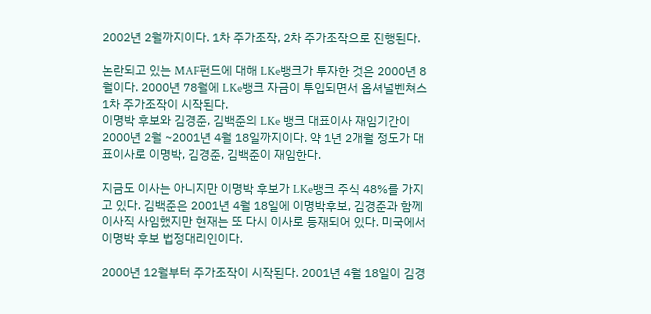2002년 2월까지이다. 1차 주가조작, 2차 주가조작으로 진행된다.

논란되고 있는 MAF펀드에 대해 LKe뱅크가 투자한 것은 2000년 8월이다. 2000년 78월에 LKe뱅크 자금이 투입되면서 옵셔널벤쳐스 1차 주가조작이 시작된다.
이명박 후보와 김경준, 김백준의 LKe 뱅크 대표이사 재임기간이 2000년 2월 ~2001년 4월 18일까지이다. 약 1년 2개월 정도가 대표이사로 이명박, 김경준, 김백준이 재임한다.

지금도 이사는 아니지만 이명박 후보가 LKe뱅크 주식 48%를 가지고 있다. 김백준은 2001년 4월 18일에 이명박후보, 김경준과 함께 이사직 사임했지만 현재는 또 다시 이사로 등재되어 있다. 미국에서 이명박 후보 법정대리인이다.

2000년 12월부터 주가조작이 시작된다. 2001년 4월 18일이 김경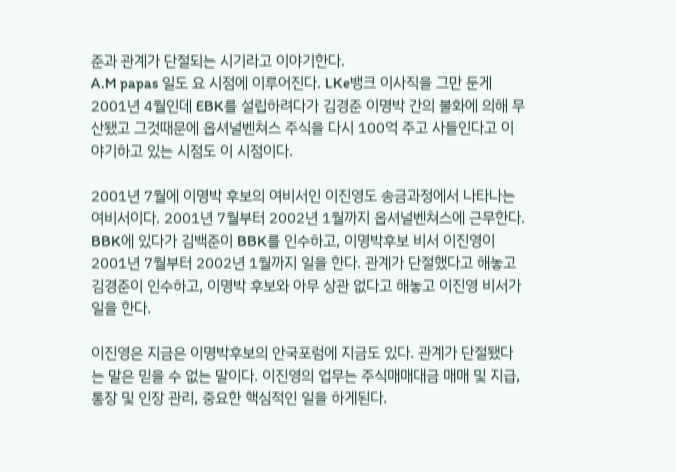준과 관계가 단절되는 시기라고 이야기한다.
A.M papas 일도 요 시점에 이루어진다. LKe뱅크 이사직을 그만 둔게 2001년 4월인데 EBK를 설립하려다가 김경준 이명박 간의 불화에 의해 무산됐고 그것때문에 옵셔널벤쳐스 주식을 다시 100억 주고 사들인다고 이야기하고 있는 시점도 이 시점이다.

2001년 7월에 이명박 후보의 여비서인 이진영도 송금과정에서 나타나는 여비서이다. 2001년 7월부터 2002년 1월까지 옵셔널벤쳐스에 근무한다. BBK에 있다가 김백준이 BBK를 인수하고, 이명박후보 비서 이진영이 2001년 7월부터 2002년 1월까지 일을 한다. 관계가 단절했다고 해놓고 김경준이 인수하고, 이명박 후보와 아무 상관 없다고 해놓고 이진영 비서가 일을 한다.

이진영은 지금은 이명박후보의 안국포럼에 지금도 있다. 관계가 단절됐다는 말은 믿을 수 없는 말이다. 이진영의 업무는 주식매매대금 매매 및 지급, 통장 및 인장 관리, 중요한 핵심적인 일을 하게된다.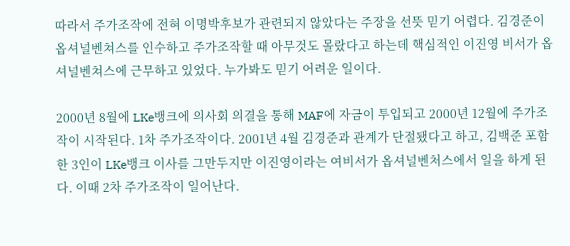따라서 주가조작에 전혀 이명박후보가 관련되지 않았다는 주장을 선뜻 믿기 어렵다. 김경준이 옵셔널벤쳐스를 인수하고 주가조작할 때 아무것도 몰랐다고 하는데 핵심적인 이진영 비서가 옵셔널벤쳐스에 근무하고 있었다. 누가봐도 믿기 어려운 일이다.

2000년 8월에 LKe뱅크에 의사회 의결을 통해 MAF에 자금이 투입되고 2000년 12월에 주가조작이 시작된다. 1차 주가조작이다. 2001년 4월 김경준과 관계가 단절됐다고 하고, 김백준 포함한 3인이 LKe뱅크 이사를 그만두지만 이진영이라는 여비서가 옵셔널벤처스에서 일을 하게 된다. 이때 2차 주가조작이 일어난다.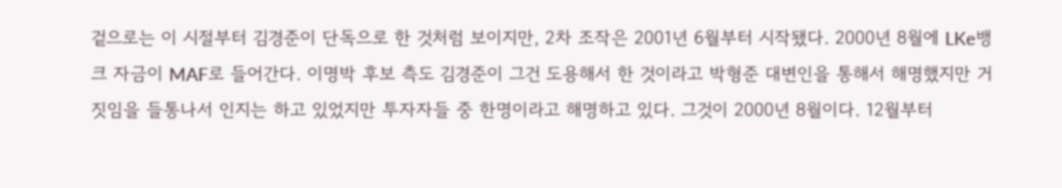겉으로는 이 시절부터 김경준이 단독으로 한 것처럼 보이지만, 2차 조작은 2001년 6월부터 시작됐다. 2000년 8월에 LKe뱅크 자금이 MAF로 들어간다. 이명박 후보 측도 김경준이 그건 도용해서 한 것이라고 박형준 대변인을 통해서 해명했지만 거짓임을 들통나서 인지는 하고 있었지만 투자자들 중 한명이라고 해명하고 있다. 그것이 2000년 8월이다. 12월부터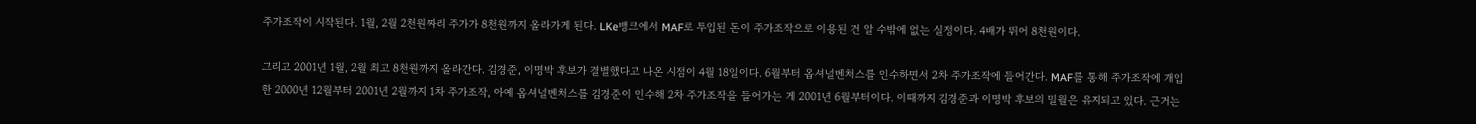주가조작이 시작된다. 1월, 2월 2천원짜리 주가가 8천원까지 올라가게 된다. LKe뱅크에서 MAF로 투입된 돈이 주가조작으로 이용된 건 알 수밖에 없는 실정이다. 4배가 뛰어 8천원이다.

그리고 2001년 1월, 2월 최고 8천원까지 올라간다. 김경준, 이명박 후보가 결별했다고 나온 시점이 4월 18일이다. 6월부터 옵셔널벤처스를 인수하면서 2차 주가조작에 들어간다. MAF를 통해 주가조작에 개입한 2000년 12월부터 2001년 2월까지 1차 주가조작, 아예 옵셔널벤처스를 김경준이 인수해 2차 주가조작을 들어가는 게 2001년 6월부터이다. 이때까지 김경준과 이명박 후보의 밀월은 유지되고 있다. 근거는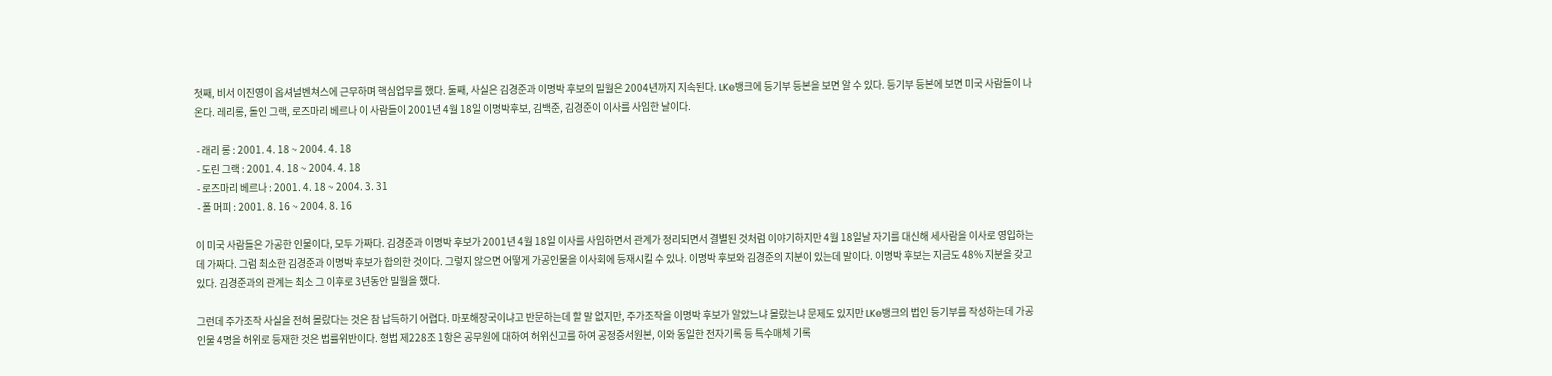첫째, 비서 이진영이 옵셔널벤쳐스에 근무하며 핵심업무를 했다. 둘째, 사실은 김경준과 이명박 후보의 밀월은 2004년까지 지속된다. LKe뱅크에 등기부 등본을 보면 알 수 있다. 등기부 등본에 보면 미국 사람들이 나온다. 레리롱, 돌인 그랙, 로즈마리 베르나 이 사람들이 2001년 4월 18일 이명박후보, 김백준, 김경준이 이사를 사임한 날이다.

 - 래리 롱 : 2001. 4. 18 ~ 2004. 4. 18
 - 도린 그랙 : 2001. 4. 18 ~ 2004. 4. 18
 - 로즈마리 베르나 : 2001. 4. 18 ~ 2004. 3. 31
 - 폴 머피 : 2001. 8. 16 ~ 2004. 8. 16

이 미국 사람들은 가공한 인물이다, 모두 가짜다. 김경준과 이명박 후보가 2001년 4월 18일 이사를 사임하면서 관계가 정리되면서 결별된 것처럼 이야기하지만 4월 18일날 자기를 대신해 세사람을 이사로 영입하는데 가짜다. 그럼 최소한 김경준과 이명박 후보가 합의한 것이다. 그렇지 않으면 어떻게 가공인물을 이사회에 등재시킬 수 있나. 이명박 후보와 김경준의 지분이 있는데 말이다. 이명박 후보는 지금도 48% 지분을 갖고 있다. 김경준과의 관계는 최소 그 이후로 3년동안 밀월을 했다.

그런데 주가조작 사실을 전혀 몰랐다는 것은 참 납득하기 어렵다. 마포해장국이냐고 반문하는데 할 말 없지만, 주가조작을 이명박 후보가 알았느냐 몰랐는냐 문제도 있지만 LKe뱅크의 법인 등기부를 작성하는데 가공인물 4명을 허위로 등재한 것은 법률위반이다. 형법 제228조 1항은 공무원에 대하여 허위신고를 하여 공정증서원본, 이와 동일한 전자기록 등 특수매체 기록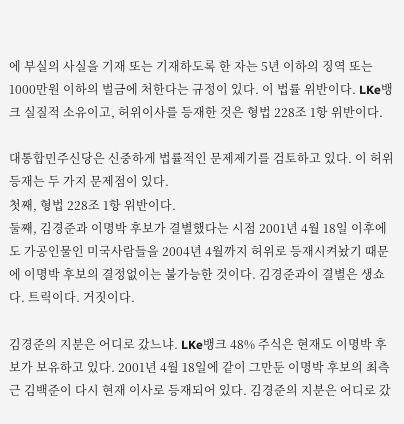에 부실의 사실을 기재 또는 기재하도록 한 자는 5년 이하의 징역 또는 1000만원 이하의 벌금에 처한다는 규정이 있다. 이 법률 위반이다. LKe뱅크 실질적 소유이고, 허위이사를 등재한 것은 형법 228조 1항 위반이다.

대통합민주신당은 신중하게 법률적인 문제제기를 검토하고 있다. 이 허위등재는 두 가지 문제점이 있다.
첫째, 형법 228조 1항 위반이다.
둘째, 김경준과 이명박 후보가 결별했다는 시점 2001년 4월 18일 이후에도 가공인물인 미국사람들을 2004년 4월까지 허위로 등재시켜놨기 때문에 이명박 후보의 결정없이는 불가능한 것이다. 김경준과이 결별은 생쇼다. 트릭이다. 거짓이다.

김경준의 지분은 어디로 갔느냐. LKe뱅크 48% 주식은 현재도 이명박 후보가 보유하고 있다. 2001년 4월 18일에 같이 그만둔 이명박 후보의 최측근 김백준이 다시 현재 이사로 등재되어 있다. 김경준의 지분은 어디로 갔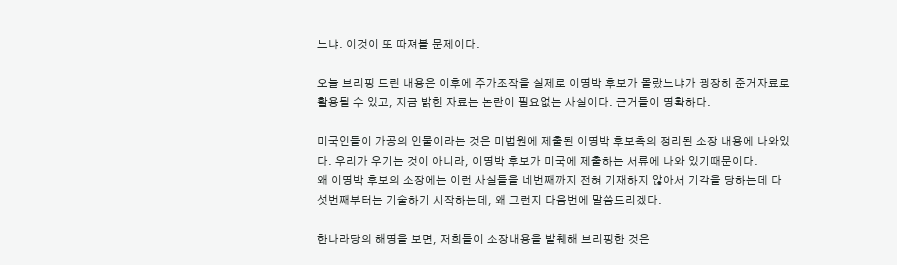느냐. 이것이 또 따져볼 문제이다.

오늘 브리핑 드린 내용은 이후에 주가조작을 실제로 이명박 후보가 몰랐느냐가 굉장히 준거자료로 활용될 수 있고, 지금 밝힌 자료는 논란이 필요없는 사실이다. 근거들이 명확하다.

미국인들이 가공의 인물이라는 것은 미법원에 제출된 이명박 후보측의 정리된 소장 내용에 나와있다. 우리가 우기는 것이 아니라, 이명박 후보가 미국에 제출하는 서류에 나와 있기때문이다.
왜 이명박 후보의 소장에는 이런 사실들을 네번째까지 전혀 기재하지 않아서 기각을 당하는데 다섯번째부터는 기술하기 시작하는데, 왜 그런지 다음번에 말씀드리겠다.

한나라당의 해명을 보면, 저희들이 소장내용을 발췌해 브리핑한 것은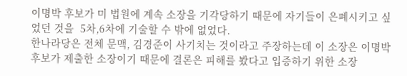이명박 후보가 미 법원에 계속 소장을 기각당하기 때문에 자기들이 은폐시키고 싶었던 것을  5차,6차에 기술할 수 밖에 없었다.
한나라당은 전체 문맥, 김경준이 사기치는 것이라고 주장하는데 이 소장은 이명박 후보가 제출한 소장이기 때문에 결론은 피해를 봤다고 입증하기 위한 소장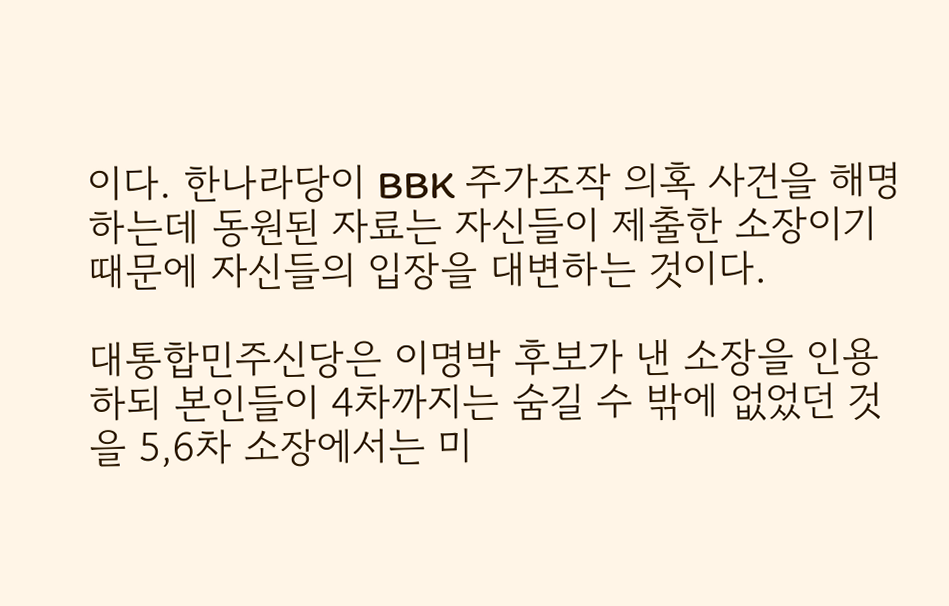이다. 한나라당이 BBK 주가조작 의혹 사건을 해명하는데 동원된 자료는 자신들이 제출한 소장이기 때문에 자신들의 입장을 대변하는 것이다.

대통합민주신당은 이명박 후보가 낸 소장을 인용하되 본인들이 4차까지는 숨길 수 밖에 없었던 것을 5,6차 소장에서는 미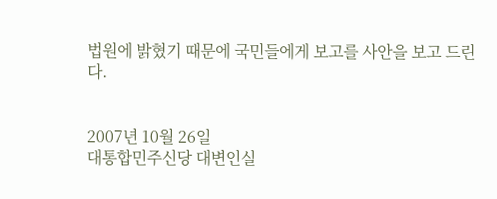법원에 밝혔기 때문에 국민들에게 보고를 사안을 보고 드린다.


2007년 10월 26일
대통합민주신당 대변인실